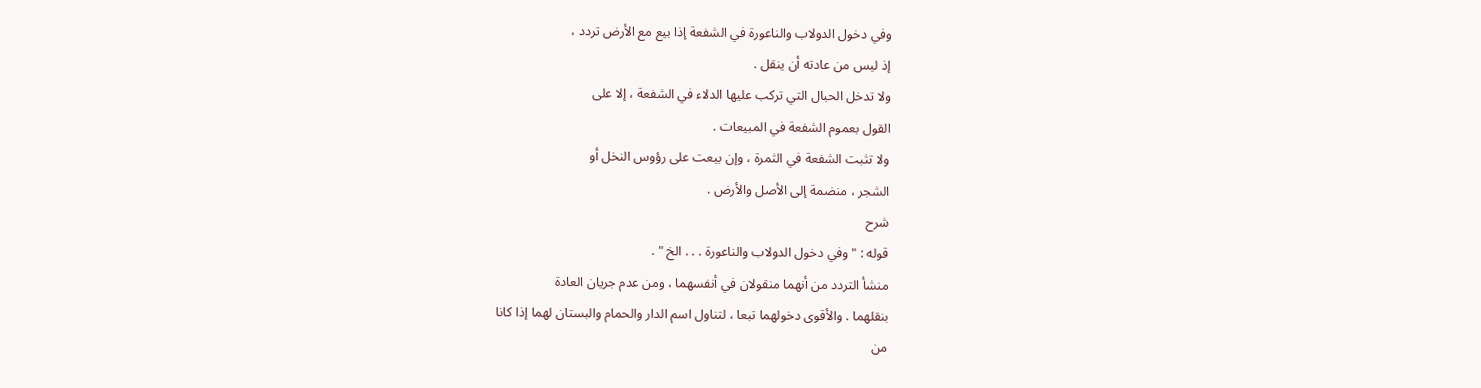وفي دخول الدولاب والناعورة في الشفعة إذا بيع مع الأرض تردد ،
إذ ليس من عادته أن ينقل .
ولا تدخل الحبال التي تركب عليها الدلاء في الشفعة ، إلا على
القول بعموم الشفعة في المبيعات .
ولا تثبت الشفعة في الثمرة ، وإن بيعت على رؤوس النخل أو
الشجر ، منضمة إلى الأصل والأرض .
شرح
قوله : " وفي دخول الدولاب والناعورة . . . الخ " .
منشأ التردد من أنهما منقولان في أنفسهما ، ومن عدم جريان العادة
بنقلهما . والأقوى دخولهما تبعا ، لتناول اسم الدار والحمام والبستان لهما إذا كانا
من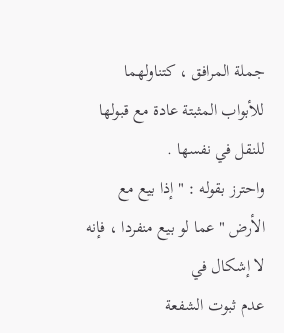جملة المرافق ، كتناولهما للأبواب المثبتة عادة مع قبولها للنقل في نفسها .
واحترز بقوله : " إذا بيع مع الأرض " عما لو بيع منفردا ، فإنه لا إشكال في
عدم ثبوت الشفعة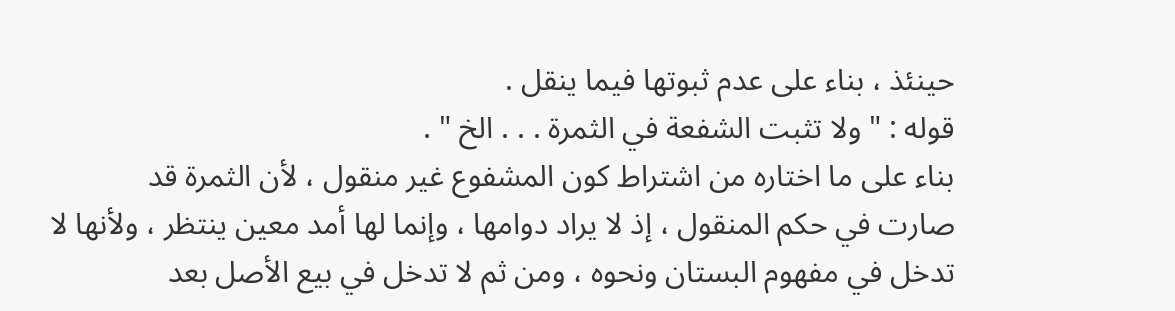حينئذ ، بناء على عدم ثبوتها فيما ينقل .
قوله : " ولا تثبت الشفعة في الثمرة . . . الخ " .
بناء على ما اختاره من اشتراط كون المشفوع غير منقول ، لأن الثمرة قد
صارت في حكم المنقول ، إذ لا يراد دوامها ، وإنما لها أمد معين ينتظر ، ولأنها لا
تدخل في مفهوم البستان ونحوه ، ومن ثم لا تدخل في بيع الأصل بعد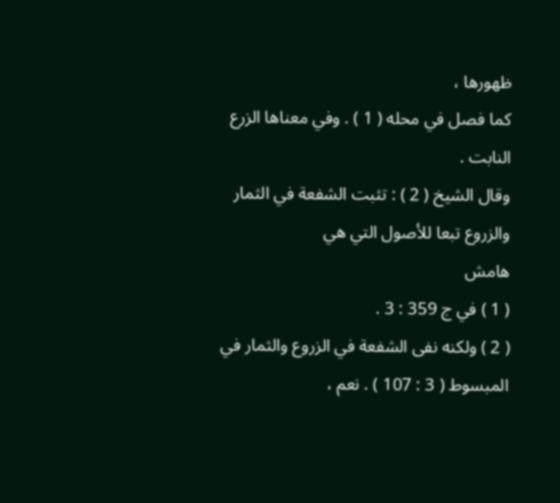ظهورها ،
كما فصل في محله ( 1 ) . وفي معناها الزرع النابت .
وقال الشيخ ( 2 ) : تثبت الشفعة في الثمار والزروع تبعا للأصول التي هي
هامش
( 1 ) في ج 359 : 3 .
( 2 ) ولكنه نفى الشفعة في الزروع والثمار في المبسوط ( 3 : 107 ) . نعم ،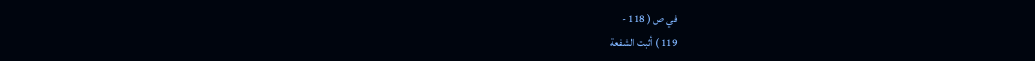في ص ( 118 -
119 ) أثبت الشفعة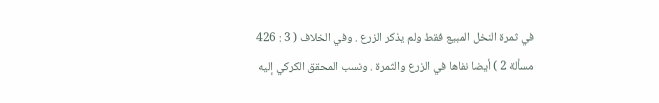في ثمرة النخل المبيع فقط ولم يذكر الزرع . وفي الخلاف ( 3 : 426
مسألة 2 ) أيضا نفاها في الزرع والثمرة . ونسب المحقق الكركي إليه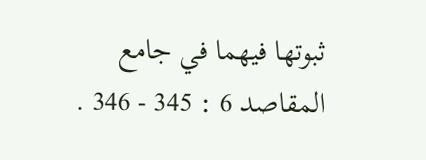ثبوتها فيهما في جامع
المقاصد 6 : 345 - 346 .